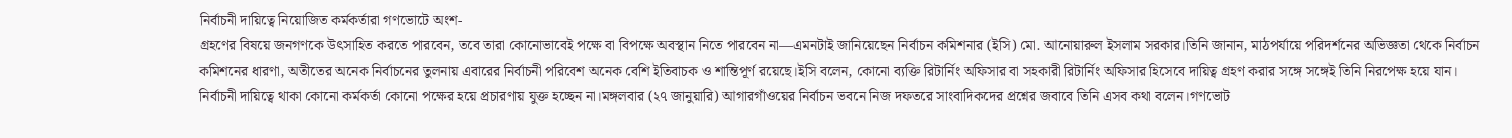নির্বাচনী দায়িত্বে নিয়োজিত কর্মকর্তারা গণভোটে অংশ-
গ্রহণের বিষয়ে জনগণকে উৎসাহিত করতে পারবেন, তবে তারা কোনোভাবেই পক্ষে বা বিপক্ষে অবস্থান নিতে পারবেন না—এমনটাই জানিয়েছেন নির্বাচন কমিশনার (ইসি) মো. আনোয়ারুল ইসলাম সরকার।তিনি জানান, মাঠপর্যায়ে পরিদর্শনের অভিজ্ঞতা থেকে নির্বাচন কমিশনের ধারণা, অতীতের অনেক নির্বাচনের তুলনায় এবারের নির্বাচনী পরিবেশ অনেক বেশি ইতিবাচক ও শান্তিপূর্ণ রয়েছে।ইসি বলেন, কোনো ব্যক্তি রিটার্নিং অফিসার বা সহকারী রিটার্নিং অফিসার হিসেবে দায়িত্ব গ্রহণ করার সঙ্গে সঙ্গেই তিনি নিরপেক্ষ হয়ে যান। নির্বাচনী দায়িত্বে থাকা কোনো কর্মকর্তা কোনো পক্ষের হয়ে প্রচারণায় যুক্ত হচ্ছেন না।মঙ্গলবার (২৭ জানুয়ারি) আগারগাঁওয়ের নির্বাচন ভবনে নিজ দফতরে সাংবাদিকদের প্রশ্নের জবাবে তিনি এসব কথা বলেন।গণভোট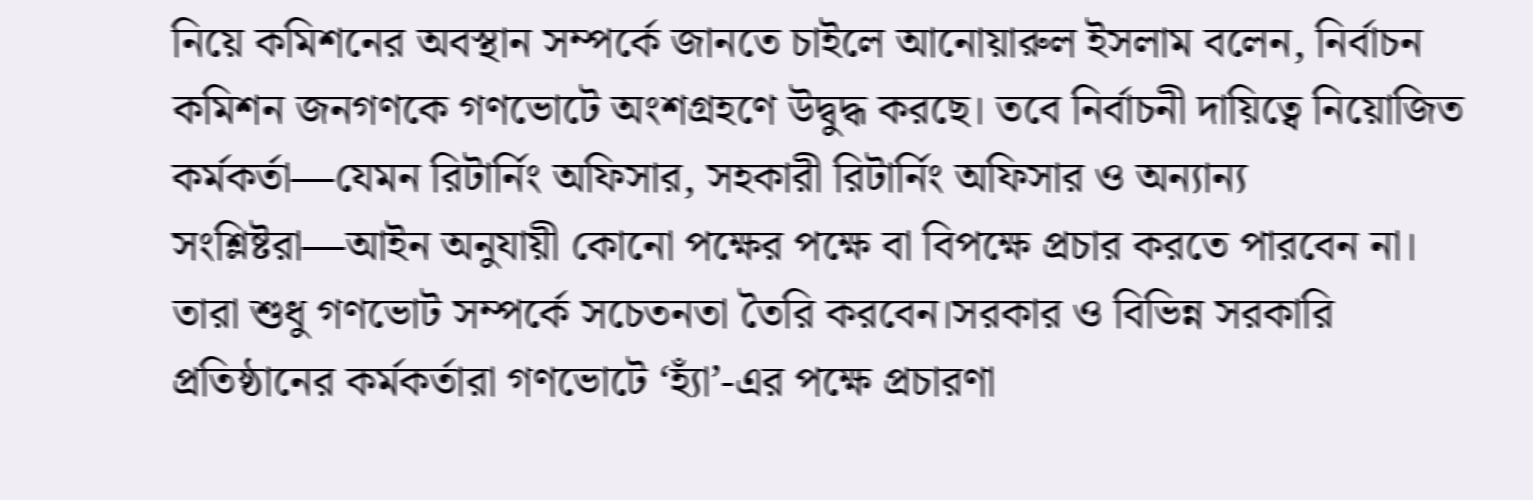নিয়ে কমিশনের অবস্থান সম্পর্কে জানতে চাইলে আনোয়ারুল ইসলাম বলেন, নির্বাচন কমিশন জনগণকে গণভোটে অংশগ্রহণে উদ্বুদ্ধ করছে। তবে নির্বাচনী দায়িত্বে নিয়োজিত কর্মকর্তা—যেমন রিটার্নিং অফিসার, সহকারী রিটার্নিং অফিসার ও অন্যান্য সংশ্লিষ্টরা—আইন অনুযায়ী কোনো পক্ষের পক্ষে বা বিপক্ষে প্রচার করতে পারবেন না। তারা শুধু গণভোট সম্পর্কে সচেতনতা তৈরি করবেন।সরকার ও বিভিন্ন সরকারি প্রতিষ্ঠানের কর্মকর্তারা গণভোটে ‘হ্যাঁ’-এর পক্ষে প্রচারণা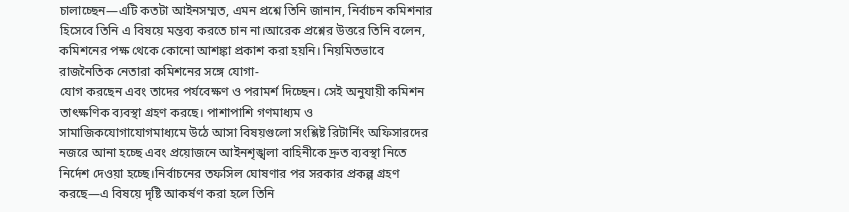চালাচ্ছেন—এটি কতটা আইনসম্মত, এমন প্রশ্নে তিনি জানান, নির্বাচন কমিশনার হিসেবে তিনি এ বিষয়ে মন্তব্য করতে চান না।আরেক প্রশ্নের উত্তরে তিনি বলেন, কমিশনের পক্ষ থেকে কোনো আশঙ্কা প্রকাশ করা হয়নি। নিয়মিতভাবে রাজনৈতিক নেতারা কমিশনের সঙ্গে যোগা-
যোগ করছেন এবং তাদের পর্যবেক্ষণ ও পরামর্শ দিচ্ছেন। সেই অনুযায়ী কমিশন তাৎক্ষণিক ব্যবস্থা গ্রহণ করছে। পাশাপাশি গণমাধ্যম ও সামাজিকযোগাযোগমাধ্যমে উঠে আসা বিষয়গুলো সংশ্লিষ্ট রিটার্নিং অফিসারদের নজরে আনা হচ্ছে এবং প্রয়োজনে আইনশৃঙ্খলা বাহিনীকে দ্রুত ব্যবস্থা নিতে নির্দেশ দেওয়া হচ্ছে।নির্বাচনের তফসিল ঘোষণার পর সরকার প্রকল্প গ্রহণ করছে—এ বিষয়ে দৃষ্টি আকর্ষণ করা হলে তিনি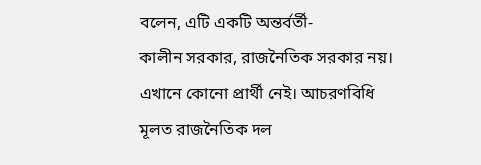বলেন, এটি একটি অন্তর্বর্তী-
কালীন সরকার, রাজনৈতিক সরকার নয়। এখানে কোনো প্রার্থী নেই। আচরণবিধি মূলত রাজনৈতিক দল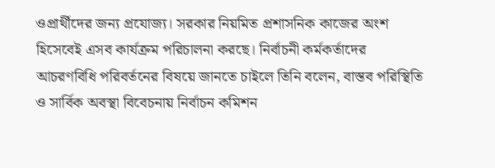ওপ্রার্থীদের জন্য প্রযোজ্য। সরকার নিয়মিত প্রশাসনিক কাজের অংশ হিসেবেই এসব কার্যক্রম পরিচালনা করছে। নির্বাচনী কর্মকর্তাদের আচরণবিধি পরিবর্তনের বিষয়ে জানতে চাইলে তিনি বলেন, বাস্তব পরিস্থিতি ও সার্বিক অবস্থা বিবেচনায় নির্বাচন কমিশন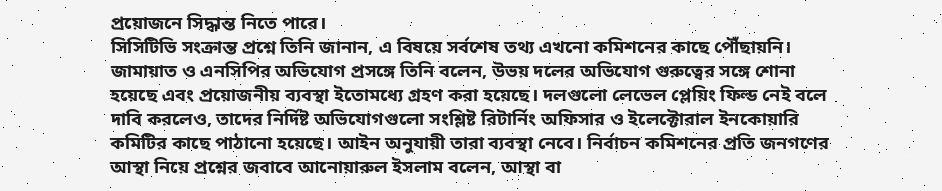প্রয়োজনে সিদ্ধান্ত নিতে পারে।
সিসিটিভি সংক্রান্ত প্রশ্নে তিনি জানান, এ বিষয়ে সর্বশেষ তথ্য এখনো কমিশনের কাছে পৌঁছায়নি। জামায়াত ও এনসিপির অভিযোগ প্রসঙ্গে তিনি বলেন, উভয় দলের অভিযোগ গুরুত্বের সঙ্গে শোনা হয়েছে এবং প্রয়োজনীয় ব্যবস্থা ইতোমধ্যে গ্রহণ করা হয়েছে। দলগুলো লেভেল প্লেয়িং ফিল্ড নেই বলে দাবি করলেও, তাদের নির্দিষ্ট অভিযোগগুলো সংশ্লিষ্ট রিটার্নিং অফিসার ও ইলেক্টোরাল ইনকোয়ারি কমিটির কাছে পাঠানো হয়েছে। আইন অনুযায়ী তারা ব্যবস্থা নেবে। নির্বাচন কমিশনের প্রতি জনগণের আস্থা নিয়ে প্রশ্নের জবাবে আনোয়ারুল ইসলাম বলেন, আস্থা বা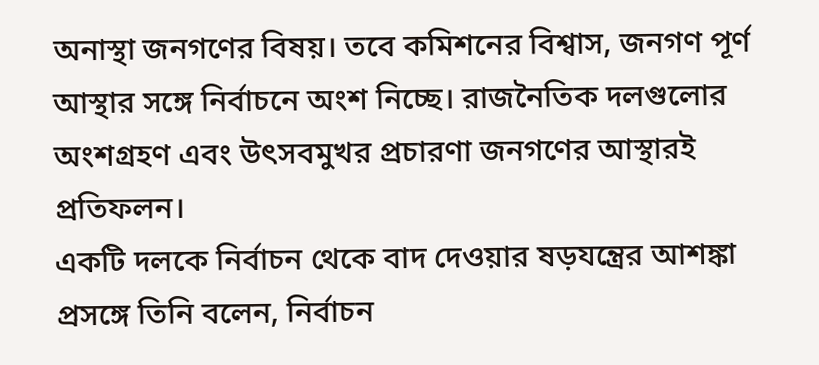অনাস্থা জনগণের বিষয়। তবে কমিশনের বিশ্বাস, জনগণ পূর্ণ আস্থার সঙ্গে নির্বাচনে অংশ নিচ্ছে। রাজনৈতিক দলগুলোর অংশগ্রহণ এবং উৎসবমুখর প্রচারণা জনগণের আস্থারই প্রতিফলন।
একটি দলকে নির্বাচন থেকে বাদ দেওয়ার ষড়যন্ত্রের আশঙ্কা প্রসঙ্গে তিনি বলেন, নির্বাচন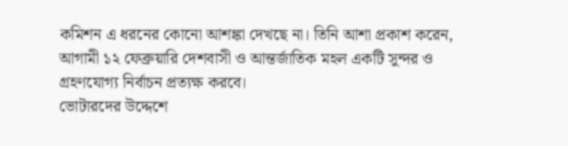কমিশন এ ধরনের কোনো আশঙ্কা দেখছে না। তিনি আশা প্রকাশ করেন, আগামী ১২ ফেব্রুয়ারি দেশবাসী ও আন্তর্জাতিক মহল একটি সুন্দর ও গ্রহণযোগ্য নির্বাচন প্রত্যক্ষ করবে।
ভোটারদের উদ্দেশে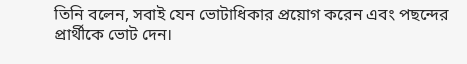তিনি বলেন, সবাই যেন ভোটাধিকার প্রয়োগ করেন এবং পছন্দের প্রার্থীকে ভোট দেন।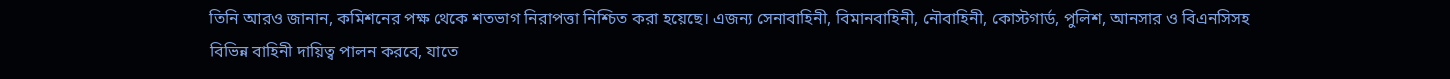তিনি আরও জানান, কমিশনের পক্ষ থেকে শতভাগ নিরাপত্তা নিশ্চিত করা হয়েছে। এজন্য সেনাবাহিনী, বিমানবাহিনী, নৌবাহিনী, কোস্টগার্ড, পুলিশ, আনসার ও বিএনসিসহ বিভিন্ন বাহিনী দায়িত্ব পালন করবে, যাতে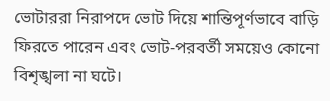ভোটাররা নিরাপদে ভোট দিয়ে শান্তিপূর্ণভাবে বাড়ি ফিরতে পারেন এবং ভোট-পরবর্তী সময়েও কোনো বিশৃঙ্খলা না ঘটে।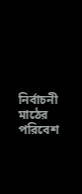নির্বাচনী মাঠের পরিবেশ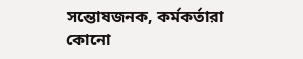সন্তোষজনক, কর্মকর্তারা কোনো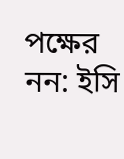পক্ষের নন: ইসি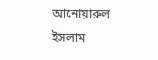আনোয়ারুল ইসলাম